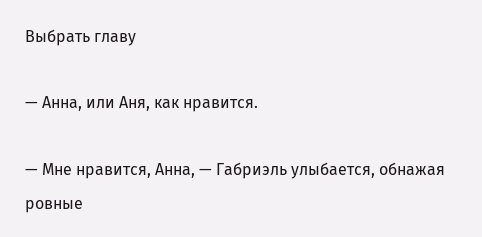Выбрать главу

— Анна, или Аня, как нравится.

— Мне нравится, Анна, — Габриэль улыбается, обнажая ровные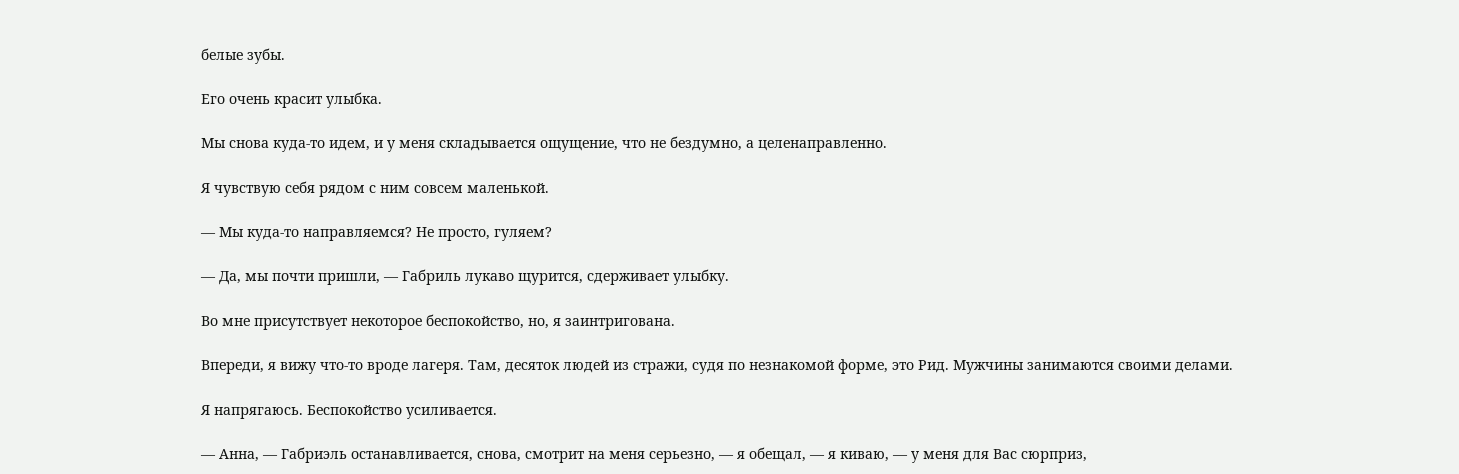белые зубы.

Его очень красит улыбка.

Мы снова куда-то идем, и у меня складывается ощущение, что не бездумно, а целенаправленно.

Я чувствую себя рядом с ним совсем маленькой.

— Мы куда-то направляемся? Не просто, гуляем?

— Да, мы почти пришли, — Габриль лукаво щурится, сдерживает улыбку.

Во мне присутствует некоторое беспокойство, но, я заинтригована.

Впереди, я вижу что-то вроде лагеря. Там, десяток людей из стражи, судя по незнакомой форме, это Рид. Мужчины занимаются своими делами.

Я напрягаюсь. Беспокойство усиливается.

— Анна, — Габриэль останавливается, снова, смотрит на меня серьезно, — я обещал, — я киваю, — у меня для Вас сюрприз,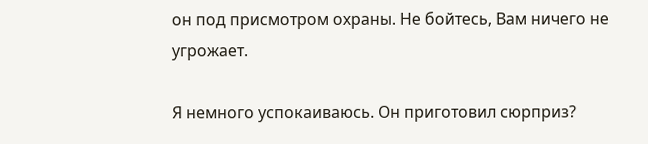он под присмотром охраны. Не бойтесь, Вам ничего не угрожает.

Я немного успокаиваюсь. Он приготовил сюрприз?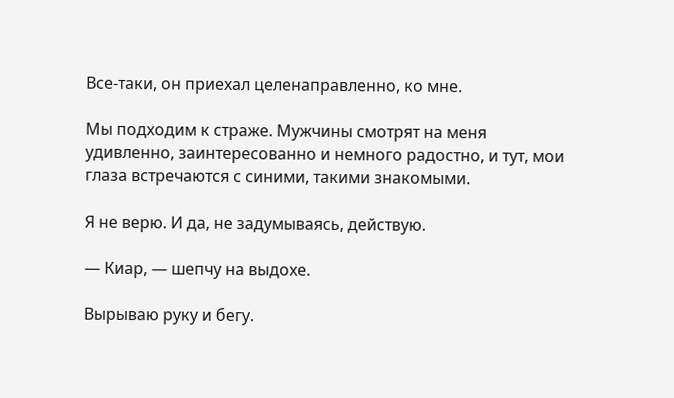Все-таки, он приехал целенаправленно, ко мне.

Мы подходим к страже. Мужчины смотрят на меня удивленно, заинтересованно и немного радостно, и тут, мои глаза встречаются с синими, такими знакомыми.

Я не верю. И да, не задумываясь, действую.

— Киар, — шепчу на выдохе.

Вырываю руку и бегу.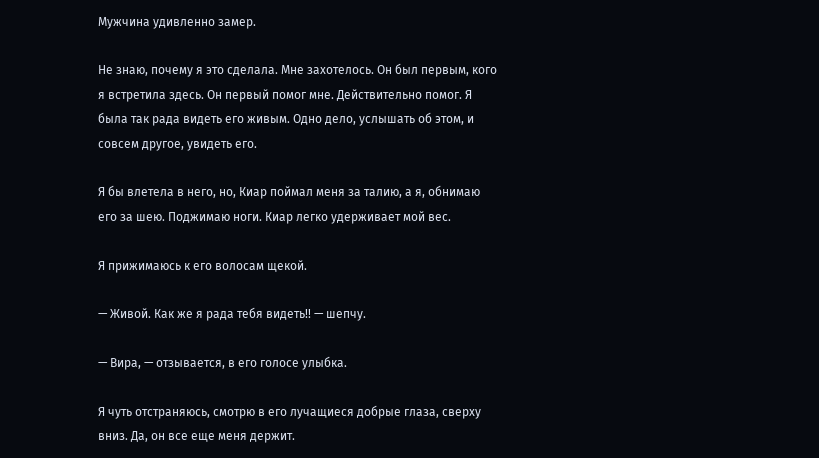Мужчина удивленно замер.

Не знаю, почему я это сделала. Мне захотелось. Он был первым, кого я встретила здесь. Он первый помог мне. Действительно помог. Я была так рада видеть его живым. Одно дело, услышать об этом, и совсем другое, увидеть его.

Я бы влетела в него, но, Киар поймал меня за талию, а я, обнимаю его за шею. Поджимаю ноги. Киар легко удерживает мой вес.

Я прижимаюсь к его волосам щекой.

— Живой. Как же я рада тебя видеть!! — шепчу.

— Вира, — отзывается, в его голосе улыбка.

Я чуть отстраняюсь, смотрю в его лучащиеся добрые глаза, сверху вниз. Да, он все еще меня держит.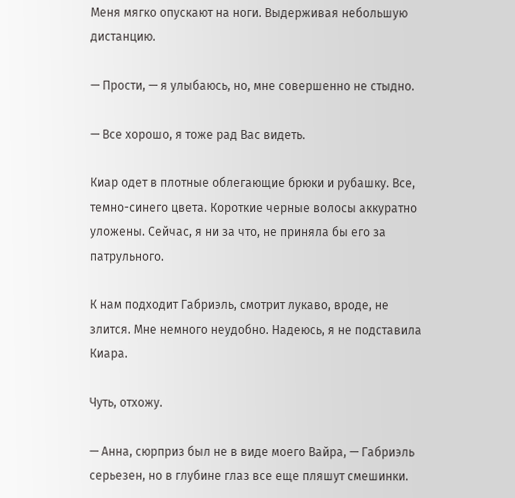Меня мягко опускают на ноги. Выдерживая небольшую дистанцию.

— Прости, — я улыбаюсь, но, мне совершенно не стыдно.

— Все хорошо, я тоже рад Вас видеть.

Киар одет в плотные облегающие брюки и рубашку. Все, темно-синего цвета. Короткие черные волосы аккуратно уложены. Сейчас, я ни за что, не приняла бы его за патрульного.

К нам подходит Габриэль, смотрит лукаво, вроде, не злится. Мне немного неудобно. Надеюсь, я не подставила Киара.

Чуть, отхожу.

— Анна, сюрприз был не в виде моего Вайра, — Габриэль серьезен, но в глубине глаз все еще пляшут смешинки.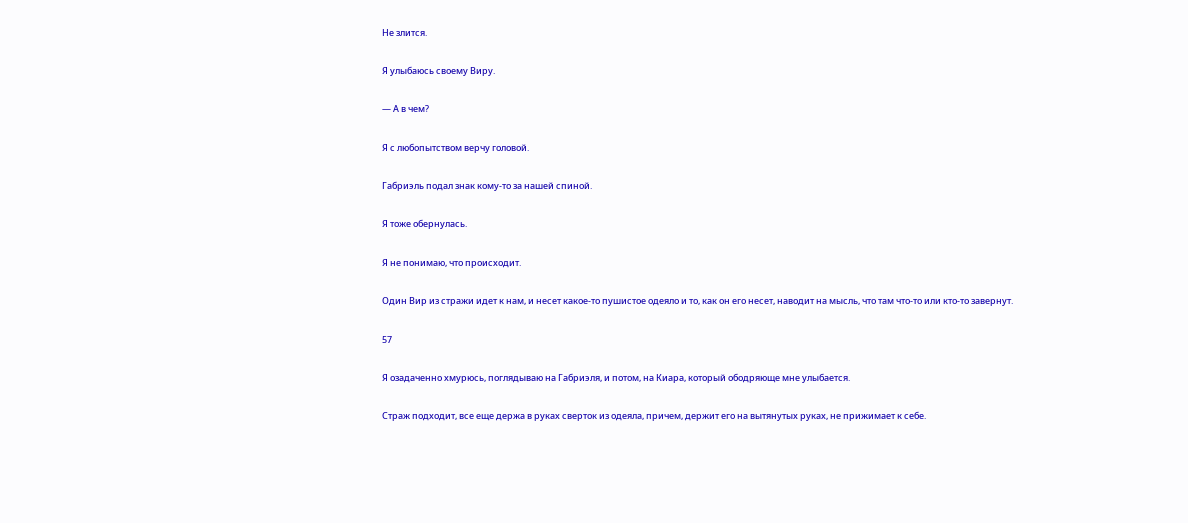Не злится.

Я улыбаюсь своему Виру.

— А в чем?

Я с любопытством верчу головой.

Габриэль подал знак кому-то за нашей спиной.

Я тоже обернулась.

Я не понимаю, что происходит.

Один Вир из стражи идет к нам, и несет какое-то пушистое одеяло и то, как он его несет, наводит на мысль, что там что-то или кто-то завернут.

57

Я озадаченно хмурюсь, поглядываю на Габриэля, и потом, на Киара, который ободряюще мне улыбается.

Страж подходит, все еще держа в руках сверток из одеяла, причем, держит его на вытянутых руках, не прижимает к себе.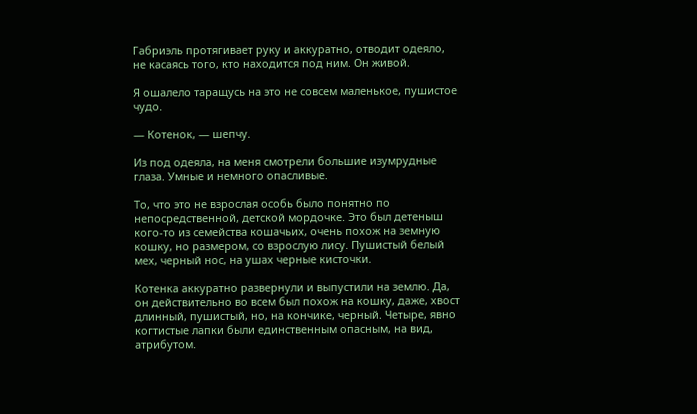Габриэль протягивает руку и аккуратно, отводит одеяло, не касаясь того, кто находится под ним. Он живой.

Я ошалело таращусь на это не совсем маленькое, пушистое чудо.

— Котенок, — шепчу.

Из под одеяла, на меня смотрели большие изумрудные глаза. Умные и немного опасливые.

То, что это не взрослая особь было понятно по непосредственной, детской мордочке. Это был детеныш кого-то из семейства кошачьих, очень похож на земную кошку, но размером, со взрослую лису. Пушистый белый мех, черный нос, на ушах черные кисточки.

Котенка аккуратно развернули и выпустили на землю. Да, он действительно во всем был похож на кошку, даже, хвост длинный, пушистый, но, на кончике, черный. Четыре, явно когтистые лапки были единственным опасным, на вид, атрибутом.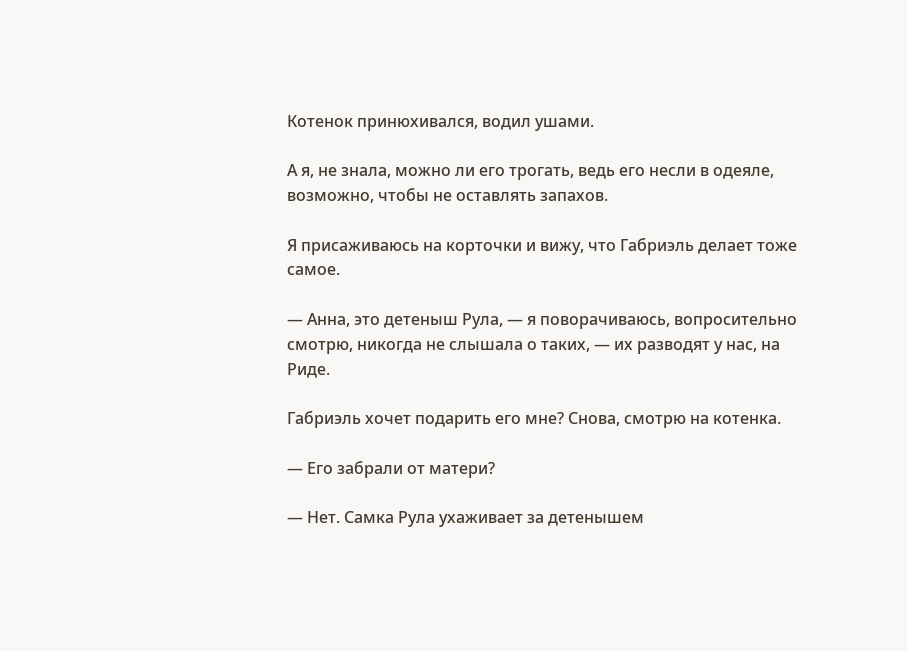Котенок принюхивался, водил ушами.

А я, не знала, можно ли его трогать, ведь его несли в одеяле, возможно, чтобы не оставлять запахов.

Я присаживаюсь на корточки и вижу, что Габриэль делает тоже самое.

— Анна, это детеныш Рула, — я поворачиваюсь, вопросительно смотрю, никогда не слышала о таких, — их разводят у нас, на Риде.

Габриэль хочет подарить его мне? Снова, смотрю на котенка.

— Его забрали от матери?

— Нет. Самка Рула ухаживает за детенышем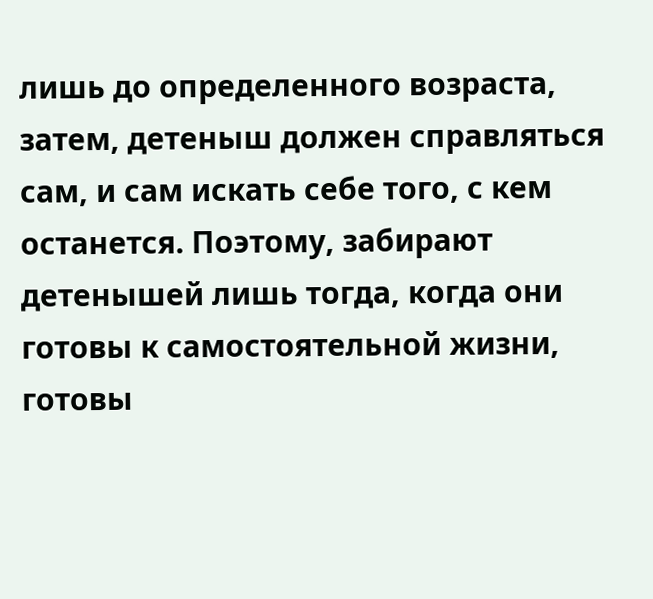лишь до определенного возраста, затем, детеныш должен справляться сам, и сам искать себе того, с кем останется. Поэтому, забирают детенышей лишь тогда, когда они готовы к самостоятельной жизни, готовы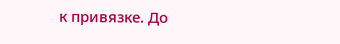к привязке. До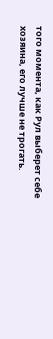того момента, как Рул выберет себе хозяина, его лучше не трогать.